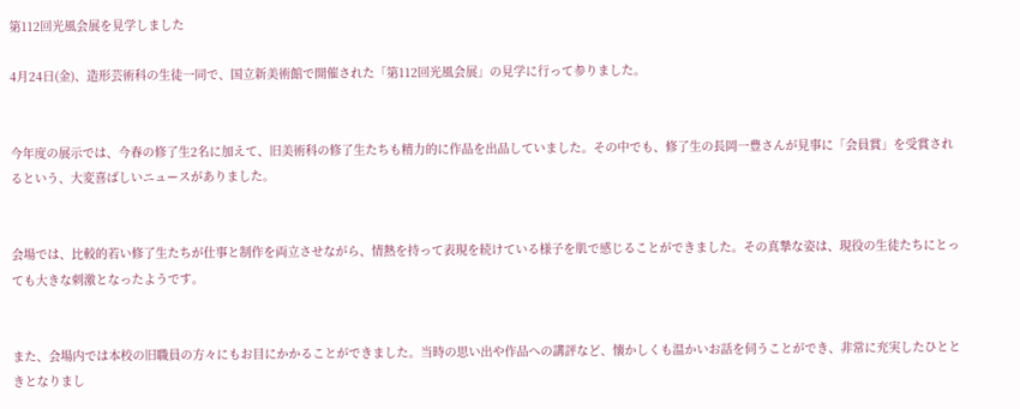第112回光風会展を見学しました

4月24日(金)、造形芸術科の生徒一同で、国立新美術館で開催された「第112回光風会展」の見学に行って参りました。


今年度の展示では、今春の修了生2名に加えて、旧美術科の修了生たちも精力的に作品を出品していました。その中でも、修了生の長岡一豊さんが見事に「会員賞」を受賞されるという、大変喜ばしいニュースがありました。


会場では、比較的若い修了生たちが仕事と制作を両立させながら、情熱を持って表現を続けている様子を肌で感じることができました。その真摯な姿は、現役の生徒たちにとっても大きな刺激となったようです。


また、会場内では本校の旧職員の方々にもお目にかかることができました。当時の思い出や作品への講評など、懐かしくも温かいお話を伺うことができ、非常に充実したひとときとなりまし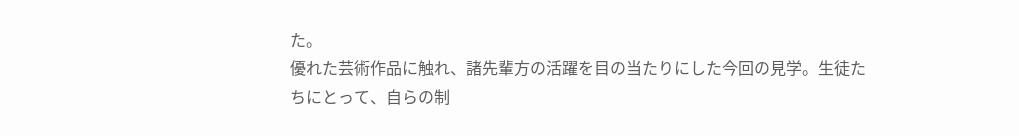た。
優れた芸術作品に触れ、諸先輩方の活躍を目の当たりにした今回の見学。生徒たちにとって、自らの制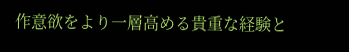作意欲をより一層高める貴重な経験と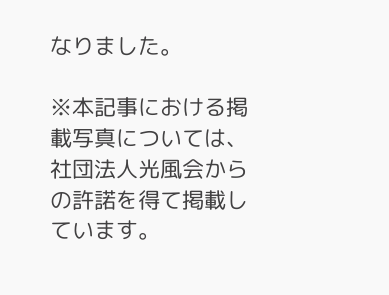なりました。

※本記事における掲載写真については、社団法人光風会からの許諾を得て掲載しています。